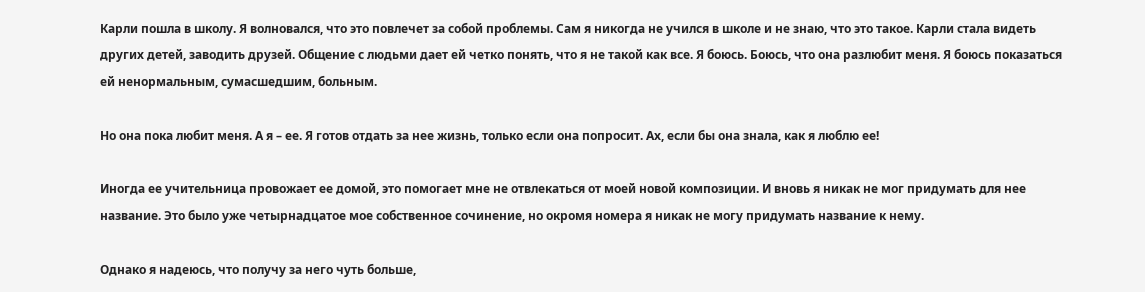Карли пошла в школу. Я волновался, что это повлечет за собой проблемы. Сам я никогда не учился в школе и не знаю, что это такое. Карли стала видеть других детей, заводить друзей. Общение с людьми дает ей четко понять, что я не такой как все. Я боюсь. Боюсь, что она разлюбит меня. Я боюсь показаться ей ненормальным, сумасшедшим, больным.

Но она пока любит меня. А я – ее. Я готов отдать за нее жизнь, только если она попросит. Ах, если бы она знала, как я люблю ее!

Иногда ее учительница провожает ее домой, это помогает мне не отвлекаться от моей новой композиции. И вновь я никак не мог придумать для нее название. Это было уже четырнадцатое мое собственное сочинение, но окромя номера я никак не могу придумать название к нему.

Однако я надеюсь, что получу за него чуть больше,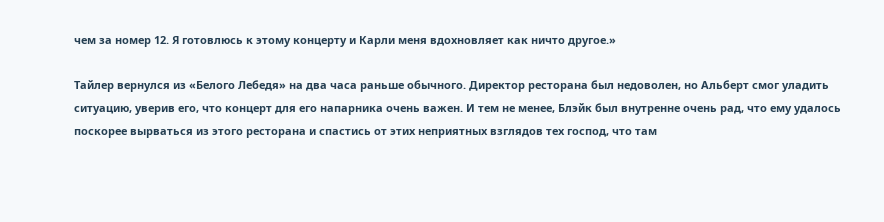чем за номер 12. Я готовлюсь к этому концерту и Карли меня вдохновляет как ничто другое.»

Тайлер вернулся из «Белого Лебедя» на два часа раньше обычного. Директор ресторана был недоволен, но Альберт смог уладить ситуацию, уверив его, что концерт для его напарника очень важен. И тем не менее, Блэйк был внутренне очень рад, что ему удалось поскорее вырваться из этого ресторана и спастись от этих неприятных взглядов тех господ, что там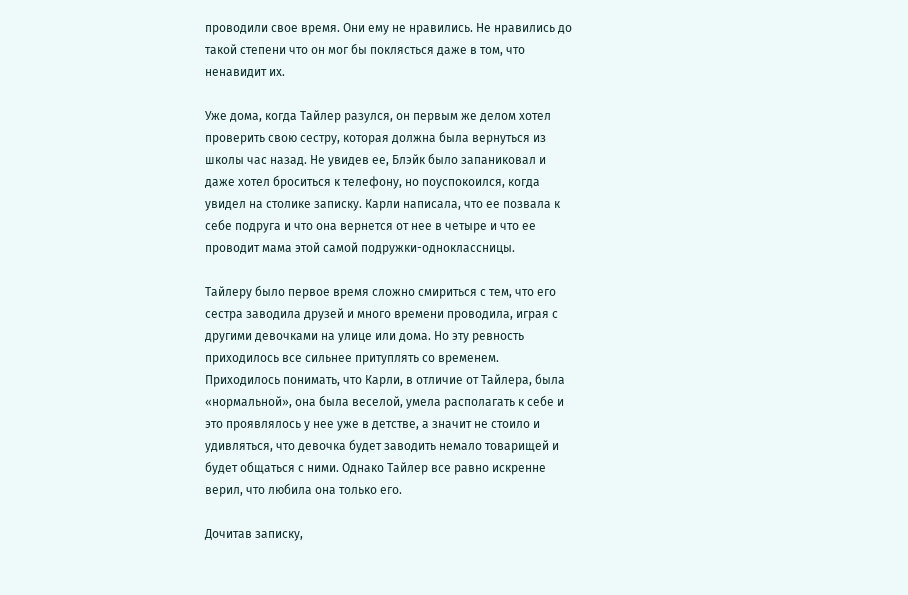проводили свое время. Они ему не нравились. Не нравились до такой степени что он мог бы поклясться даже в том, что ненавидит их.

Уже дома, когда Тайлер разулся, он первым же делом хотел проверить свою сестру, которая должна была вернуться из школы час назад. Не увидев ее, Блэйк было запаниковал и даже хотел броситься к телефону, но поуспокоился, когда увидел на столике записку. Карли написала, что ее позвала к себе подруга и что она вернется от нее в четыре и что ее проводит мама этой самой подружки-одноклассницы.

Тайлеру было первое время сложно смириться с тем, что его сестра заводила друзей и много времени проводила, играя с другими девочками на улице или дома. Но эту ревность приходилось все сильнее притуплять со временем. Приходилось понимать, что Карли, в отличие от Тайлера, была «нормальной», она была веселой, умела располагать к себе и это проявлялось у нее уже в детстве, а значит не стоило и удивляться, что девочка будет заводить немало товарищей и будет общаться с ними. Однако Тайлер все равно искренне верил, что любила она только его.

Дочитав записку,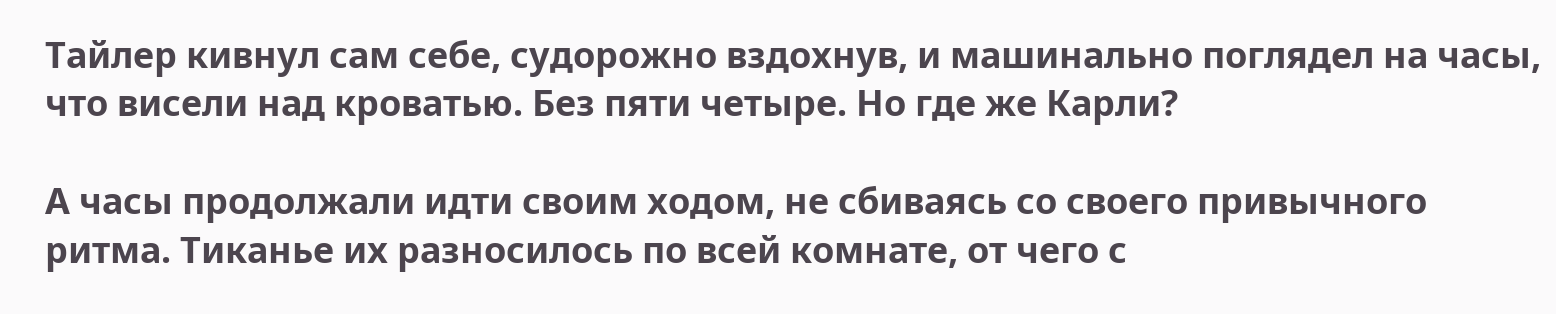Тайлер кивнул сам себе, судорожно вздохнув, и машинально поглядел на часы, что висели над кроватью. Без пяти четыре. Но где же Карли?

А часы продолжали идти своим ходом, не сбиваясь со своего привычного ритма. Тиканье их разносилось по всей комнате, от чего с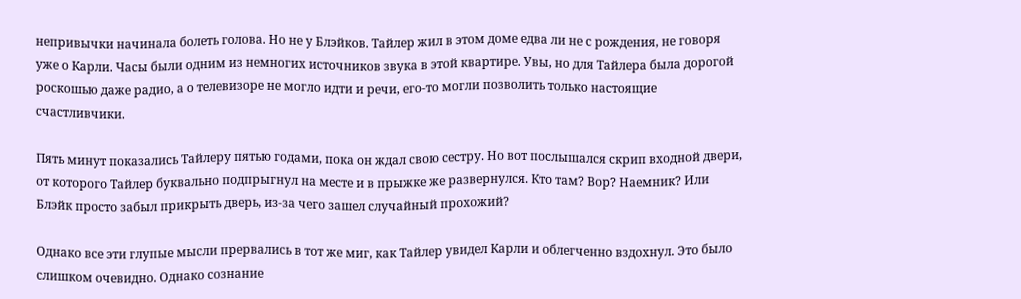непривычки начинала болеть голова. Но не у Блэйков. Тайлер жил в этом доме едва ли не с рождения, не говоря уже о Карли. Часы были одним из немногих источников звука в этой квартире. Увы, но для Тайлера была дорогой роскошью даже радио, а о телевизоре не могло идти и речи, его-то могли позволить только настоящие счастливчики.

Пять минут показались Тайлеру пятью годами, пока он ждал свою сестру. Но вот послышался скрип входной двери, от которого Тайлер буквально подпрыгнул на месте и в прыжке же развернулся. Кто там? Вор? Наемник? Или Блэйк просто забыл прикрыть дверь, из-за чего зашел случайный прохожий?

Однако все эти глупые мысли прервались в тот же миг, как Тайлер увидел Карли и облегченно вздохнул. Это было слишком очевидно. Однако сознание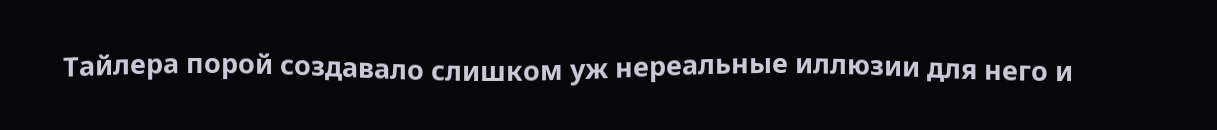Тайлера порой создавало слишком уж нереальные иллюзии для него и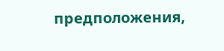предположения,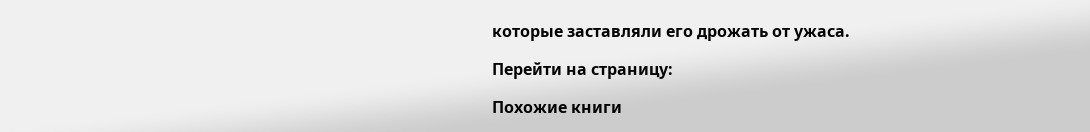которые заставляли его дрожать от ужаса.

Перейти на страницу:

Похожие книги